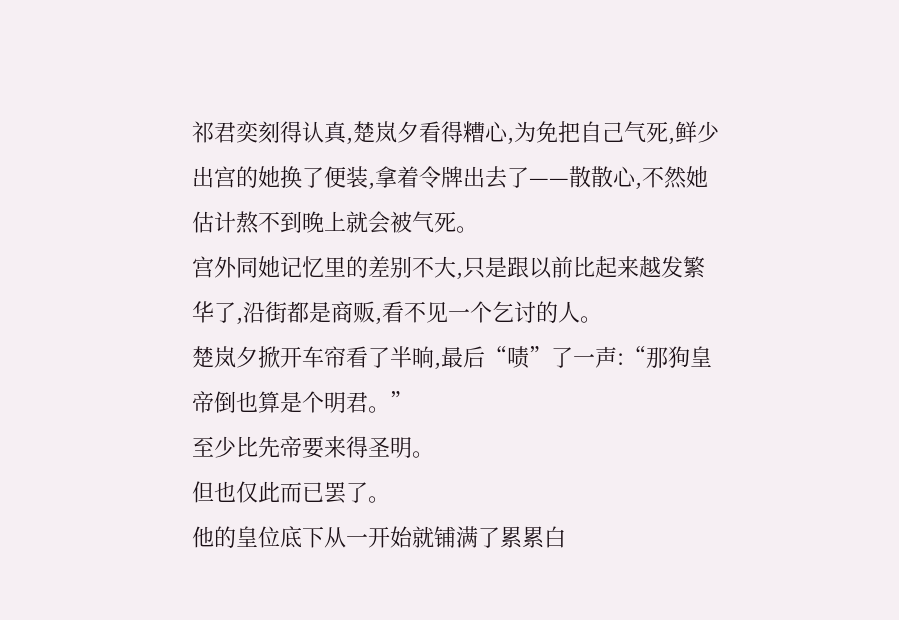祁君奕刻得认真,楚岚夕看得糟心,为免把自己气死,鲜少出宫的她换了便装,拿着令牌出去了——散散心,不然她估计熬不到晚上就会被气死。
宫外同她记忆里的差别不大,只是跟以前比起来越发繁华了,沿街都是商贩,看不见一个乞讨的人。
楚岚夕掀开车帘看了半晌,最后“啧”了一声:“那狗皇帝倒也算是个明君。”
至少比先帝要来得圣明。
但也仅此而已罢了。
他的皇位底下从一开始就铺满了累累白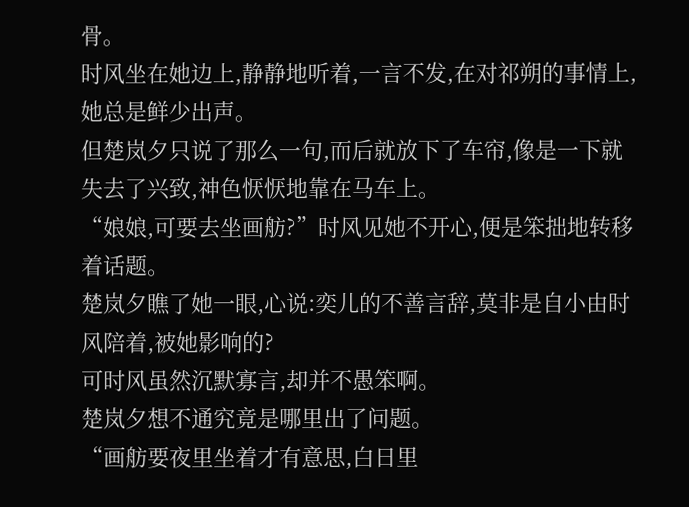骨。
时风坐在她边上,静静地听着,一言不发,在对祁朔的事情上,她总是鲜少出声。
但楚岚夕只说了那么一句,而后就放下了车帘,像是一下就失去了兴致,神色恹恹地靠在马车上。
“娘娘,可要去坐画舫?”时风见她不开心,便是笨拙地转移着话题。
楚岚夕瞧了她一眼,心说:奕儿的不善言辞,莫非是自小由时风陪着,被她影响的?
可时风虽然沉默寡言,却并不愚笨啊。
楚岚夕想不通究竟是哪里出了问题。
“画舫要夜里坐着才有意思,白日里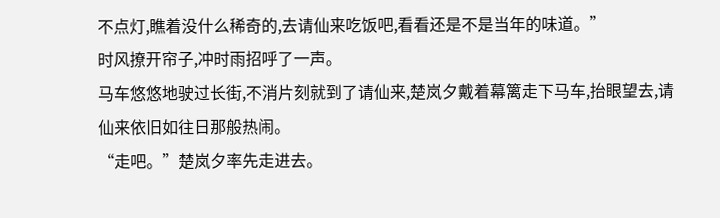不点灯,瞧着没什么稀奇的,去请仙来吃饭吧,看看还是不是当年的味道。”
时风撩开帘子,冲时雨招呼了一声。
马车悠悠地驶过长街,不消片刻就到了请仙来,楚岚夕戴着幕篱走下马车,抬眼望去,请仙来依旧如往日那般热闹。
“走吧。”楚岚夕率先走进去。